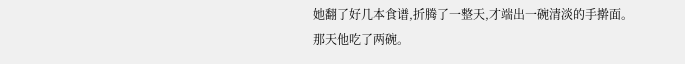她翻了好几本食谱,折腾了一整天,才端出一碗清淡的手擀面。
那天他吃了两碗。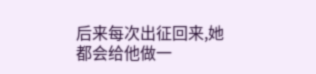后来每次出征回来,她都会给他做一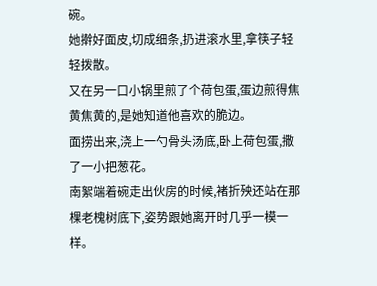碗。
她擀好面皮,切成细条,扔进滚水里,拿筷子轻轻拨散。
又在另一口小锅里煎了个荷包蛋,蛋边煎得焦黄焦黄的,是她知道他喜欢的脆边。
面捞出来,浇上一勺骨头汤底,卧上荷包蛋,撒了一小把葱花。
南絮端着碗走出伙房的时候,褚折殃还站在那棵老槐树底下,姿势跟她离开时几乎一模一样。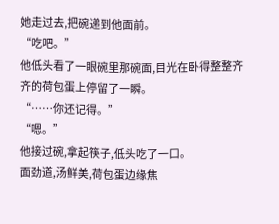她走过去,把碗递到他面前。
“吃吧。”
他低头看了一眼碗里那碗面,目光在卧得整整齐齐的荷包蛋上停留了一瞬。
“……你还记得。”
“嗯。”
他接过碗,拿起筷子,低头吃了一口。
面劲道,汤鲜美,荷包蛋边缘焦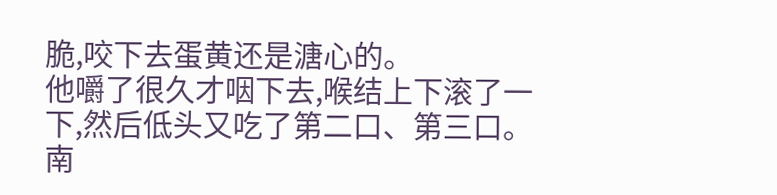脆,咬下去蛋黄还是溏心的。
他嚼了很久才咽下去,喉结上下滚了一下,然后低头又吃了第二口、第三口。
南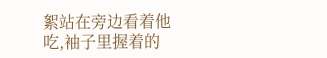絮站在旁边看着他吃,袖子里握着的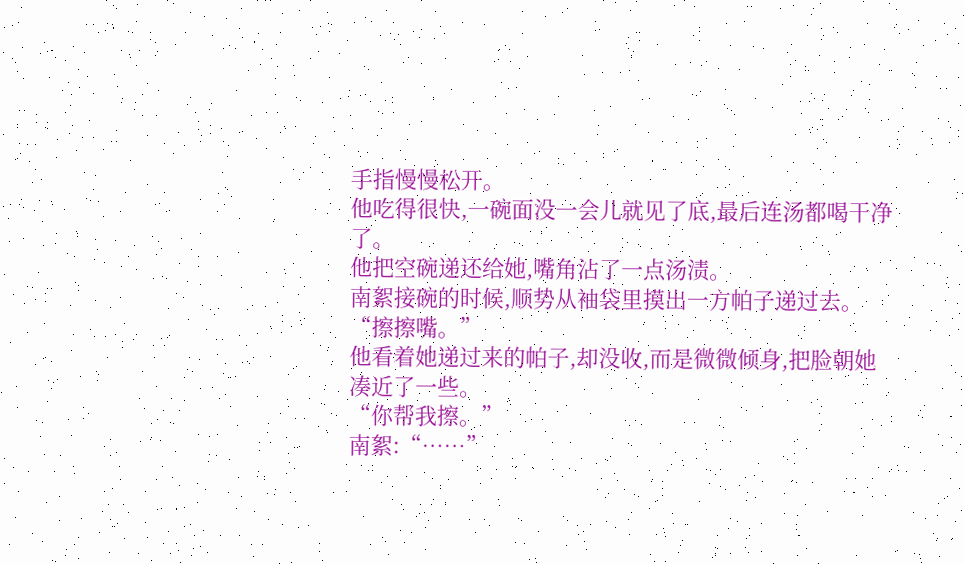手指慢慢松开。
他吃得很快,一碗面没一会儿就见了底,最后连汤都喝干净了。
他把空碗递还给她,嘴角沾了一点汤渍。
南絮接碗的时候,顺势从袖袋里摸出一方帕子递过去。
“擦擦嘴。”
他看着她递过来的帕子,却没收,而是微微倾身,把脸朝她凑近了一些。
“你帮我擦。”
南絮:“……”